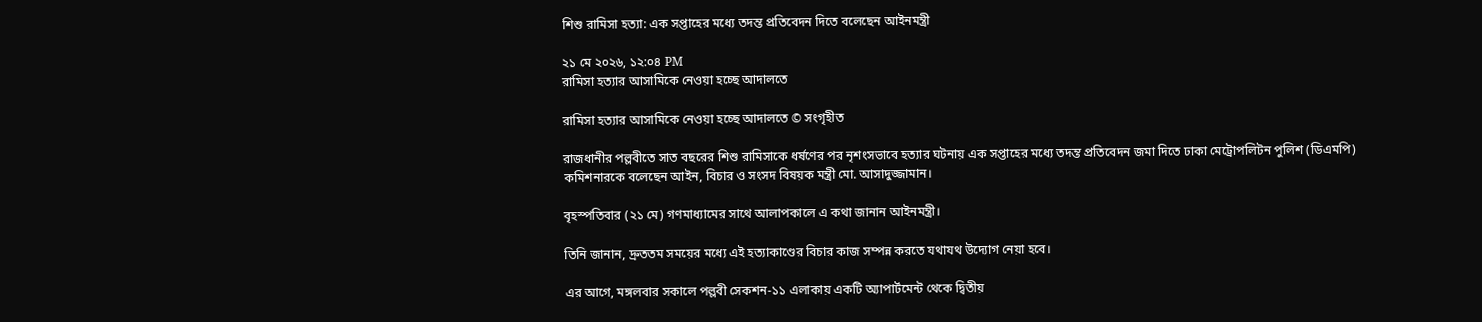শিশু রামিসা হত্যা: এক সপ্তাহের মধ্যে তদন্ত প্রতিবেদন দিতে বলেছেন আইনমন্ত্রী

২১ মে ২০২৬, ১২:০৪ PM
রামিসা হত্যার আসামিকে নেওয়া হচ্ছে আদালতে

রামিসা হত্যার আসামিকে নেওয়া হচ্ছে আদালতে © সংগৃহীত

রাজধানীর পল্লবীতে সাত বছরের শিশু রামিসাকে ধর্ষণের পর নৃশংসভাবে হত্যার ঘটনায় এক সপ্তাহের মধ্যে তদন্ত প্রতিবেদন জমা দিতে ঢাকা মেট্রোপলিটন পুলিশ (ডিএমপি) কমিশনারকে বলেছেন আইন, বিচার ও সংসদ বিষয়ক মন্ত্রী মো. আসাদুজ্জামান।

বৃহস্পতিবার (২১ মে) গণমাধ্যামের সাথে আলাপকালে এ কথা জানান আইনমন্ত্রী।

তিনি জানান, দ্রুততম সময়ের মধ্যে এই হত্যাকাণ্ডের বিচার কাজ সম্পন্ন করতে যথাযথ উদ্যোগ নেয়া হবে।

এর আগে, মঙ্গলবার সকালে পল্লবী সেকশন-১১ এলাকায় একটি অ্যাপার্টমেন্ট থেকে দ্বিতীয়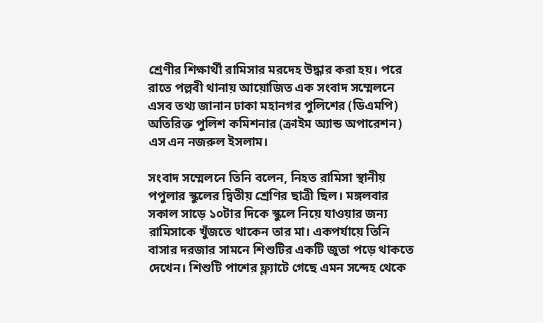শ্রেণীর শিক্ষার্থী রামিসার মরদেহ উদ্ধার করা হয়। পরে রাতে পল্লবী থানায় আয়োজিত এক সংবাদ সম্মেলনে এসব তথ্য জানান ঢাকা মহানগর পুলিশের (ডিএমপি) অতিরিক্ত পুলিশ কমিশনার (ক্রাইম অ্যান্ড অপারেশন) এস এন নজরুল ইসলাম।

সংবাদ সম্মেলনে তিনি বলেন, নিহত রামিসা স্থানীয় পপুলার স্কুলের দ্বিতীয় শ্রেণির ছাত্রী ছিল। মঙ্গলবার সকাল সাড়ে ১০টার দিকে স্কুলে নিয়ে যাওয়ার জন্য রামিসাকে খুঁজতে থাকেন তার মা। একপর্যায়ে তিনি বাসার দরজার সামনে শিশুটির একটি জুতা পড়ে থাকতে দেখেন। শিশুটি পাশের ফ্ল্যাটে গেছে এমন সন্দেহ থেকে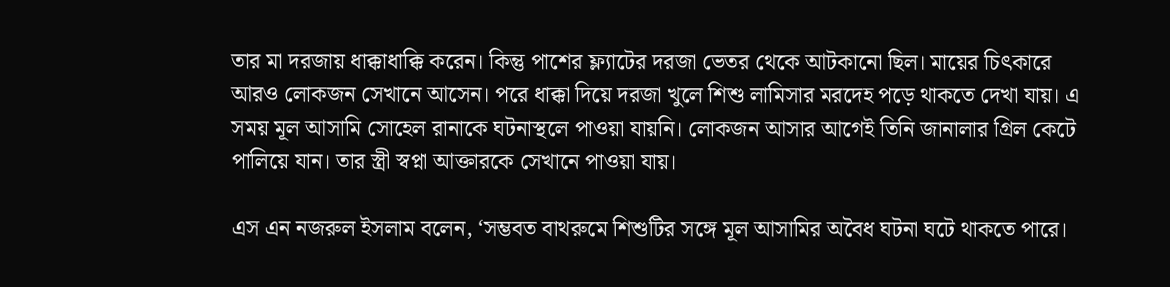তার মা দরজায় ধাক্কাধাক্কি করেন। কিন্তু পাশের ফ্ল্যাটের দরজা ভেতর থেকে আটকানো ছিল। মায়ের চিৎকারে আরও লোকজন সেখানে আসেন। পরে ধাক্কা দিয়ে দরজা খুলে শিশু লামিসার মরদেহ পড়ে থাকতে দেখা যায়। এ সময় মূল আসামি সোহেল রানাকে ঘটনাস্থলে পাওয়া যায়নি। লোকজন আসার আগেই তিনি জানালার গ্রিল কেটে পালিয়ে যান। তার স্ত্রী স্বপ্না আক্তারকে সেখানে পাওয়া যায়।

এস এন নজরুল ইসলাম বলেন, ‘সম্ভবত বাথরুমে শিশুটির সঙ্গে মূল আসামির অবৈধ ঘটনা ঘটে থাকতে পারে।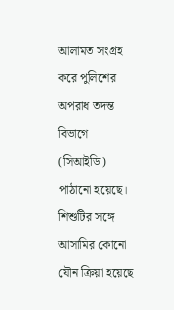আলামত সংগ্রহ করে পুলিশের অপরাধ তদন্ত বিভাগে (সিআইডি) পাঠানো হয়েছে। শিশুটির সঙ্গে আসামির কোনো যৌন ক্রিয়া হয়েছে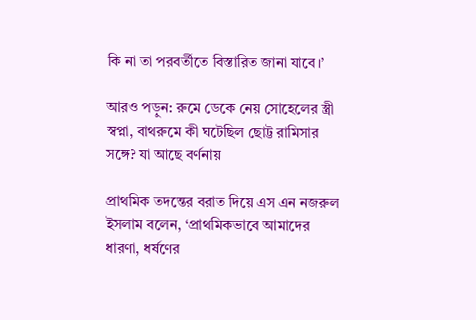কি না তা পরবর্তীতে বিস্তারিত জানা যাবে।’

আরও পড়ুন: রুমে ডেকে নেয় সোহেলের স্ত্রী স্বপ্না, বাথরুমে কী ঘটেছিল ছোট্ট রামিসার সঙ্গে? যা আছে বর্ণনায়

প্রাথমিক তদন্তের বরাত দিয়ে এস এন নজরুল ইসলাম বলেন, ‘প্রাথমিকভাবে আমাদের ধারণা, ধর্ষণের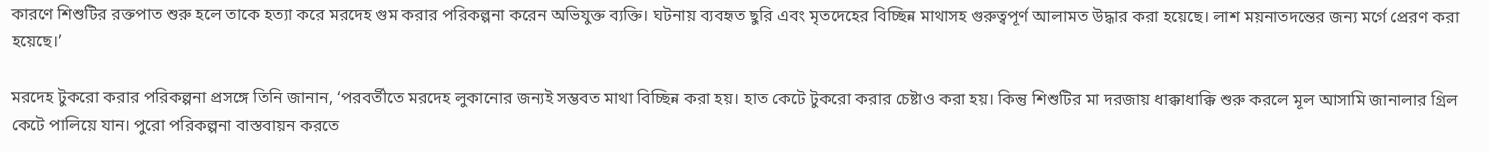কারণে শিশুটির রক্তপাত শুরু হলে তাকে হত্যা করে মরদেহ গুম করার পরিকল্পনা করেন অভিযুক্ত ব্যক্তি। ঘটনায় ব্যবহৃত ছুরি এবং মৃতদেহের বিচ্ছিন্ন মাথাসহ গুরুত্বপূর্ণ আলামত উদ্ধার করা হয়েছে। লাশ ময়নাতদন্তের জন্য মর্গে প্রেরণ করা হয়েছে।’

মরদেহ টুকরো করার পরিকল্পনা প্রসঙ্গে তিনি জানান, ‘পরবর্তীতে মরদেহ লুকানোর জন্যই সম্ভবত মাথা বিচ্ছিন্ন করা হয়। হাত কেটে টুকরো করার চেষ্টাও করা হয়। কিন্তু শিশুটির মা দরজায় ধাক্কাধাক্কি শুরু করলে মূল আসামি জানালার গ্রিল কেটে পালিয়ে যান। পুরো পরিকল্পনা বাস্তবায়ন করতে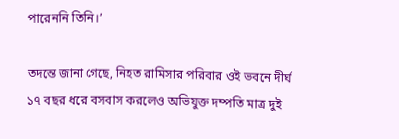পারেননি তিনি।’

তদন্তে জানা গেছে, নিহত রামিসার পরিবার ওই ভবনে দীর্ঘ ১৭ বছর ধরে বসবাস করলেও অভিযুক্ত দম্পতি মাত্র দুই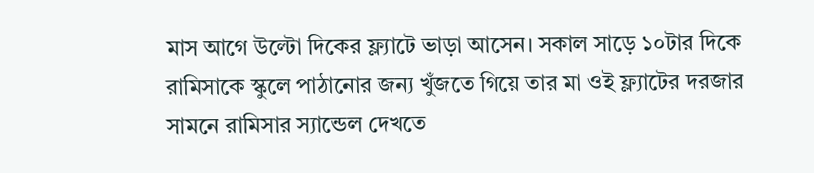মাস আগে উল্টো দিকের ফ্ল্যাটে ভাড়া আসেন। সকাল সাড়ে ১০টার দিকে রামিসাকে স্কুলে পাঠানোর জন্য খুঁজতে গিয়ে তার মা ওই ফ্ল্যাটের দরজার সামনে রামিসার স্যান্ডেল দেখতে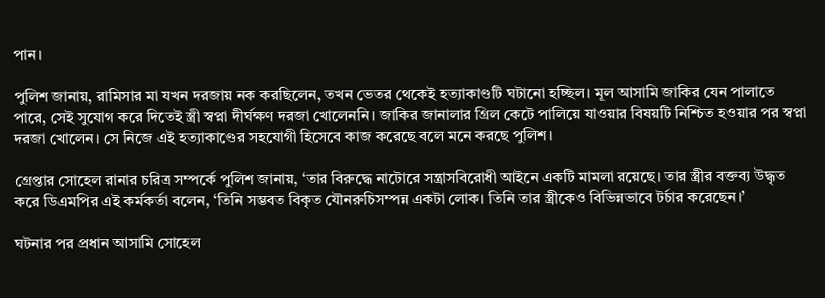পান।

পুলিশ জানায়, রামিসার মা যখন দরজায় নক করছিলেন, তখন ভেতর থেকেই হত্যাকাণ্ডটি ঘটানো হচ্ছিল। মূল আসামি জাকির যেন পালাতে পারে, সেই সুযোগ করে দিতেই স্ত্রী স্বপ্না দীর্ঘক্ষণ দরজা খোলেননি। জাকির জানালার গ্রিল কেটে পালিয়ে যাওয়ার বিষয়টি নিশ্চিত হওয়ার পর স্বপ্না দরজা খোলেন। সে নিজে এই হত্যাকাণ্ডের সহযোগী হিসেবে কাজ করেছে বলে মনে করছে পুলিশ।

গ্রেপ্তার সোহেল রানার চরিত্র সম্পর্কে পুলিশ জানায়, ‘তার বিরুদ্ধে নাটোরে সন্ত্রাসবিরোধী আইনে একটি মামলা রয়েছে। তার স্ত্রীর বক্তব্য উদ্ধৃত করে ডিএমপির এই কর্মকর্তা বলেন, ‘তিনি সম্ভবত বিকৃত যৌনরুচিসম্পন্ন একটা লোক। তিনি তার স্ত্রীকেও বিভিন্নভাবে টর্চার করেছেন।’

ঘটনার পর প্রধান আসামি সোহেল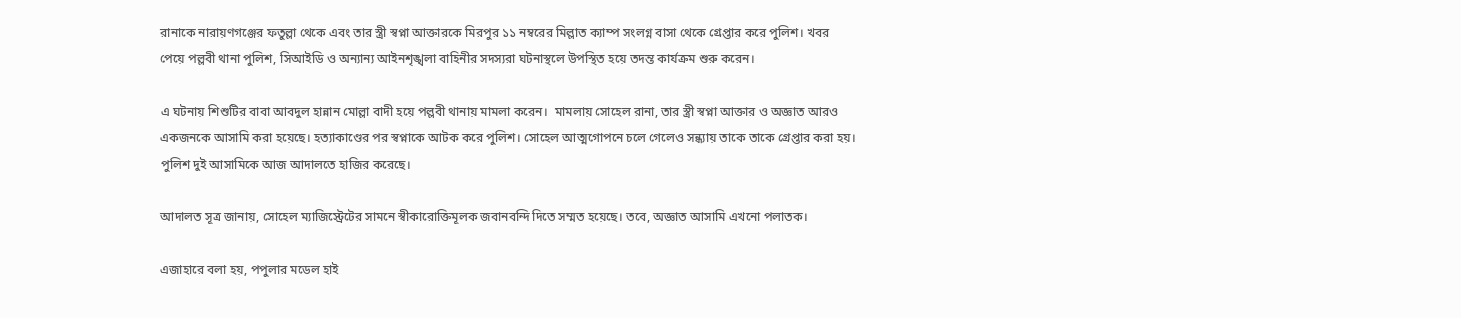রানাকে নারায়ণগঞ্জের ফতুল্লা থেকে এবং তার স্ত্রী স্বপ্না আক্তারকে মিরপুর ১১ নম্বরের মিল্লাত ক্যাম্প সংলগ্ন বাসা থেকে গ্রেপ্তার করে পুলিশ। খবর পেয়ে পল্লবী থানা পুলিশ, সিআইডি ও অন্যান্য আইনশৃঙ্খলা বাহিনীর সদস্যরা ঘটনাস্থলে উপস্থিত হয়ে তদন্ত কার্যক্রম শুরু করেন।

এ ঘটনায় শিশুটির বাবা আবদুল হান্নান মোল্লা বাদী হয়ে পল্লবী থানায় মামলা করেন।  মামলায় সোহেল রানা, তার স্ত্রী স্বপ্না আক্তার ও অজ্ঞাত আরও একজনকে আসামি করা হয়েছে। হত্যাকাণ্ডের পর স্বপ্নাকে আটক করে পুলিশ। সোহেল আত্মগোপনে চলে গেলেও সন্ধ্যায় তাকে তাকে গ্রেপ্তার করা হয়। পুলিশ দুই আসামিকে আজ আদালতে হাজির করেছে।

আদালত সূত্র জানায়, সোহেল ম্যাজিস্ট্রেটের সামনে স্বীকারোক্তিমূলক জবানবন্দি দিতে সম্মত হয়েছে। তবে, অজ্ঞাত আসামি এখনো পলাতক।

এজাহারে বলা হয়, পপুলার মডেল হাই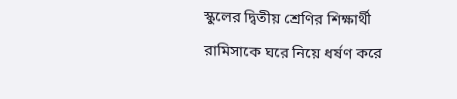স্কুলের দ্বিতীয় শ্রেণির শিক্ষার্থী রামিসাকে ঘরে নিয়ে ধর্ষণ করে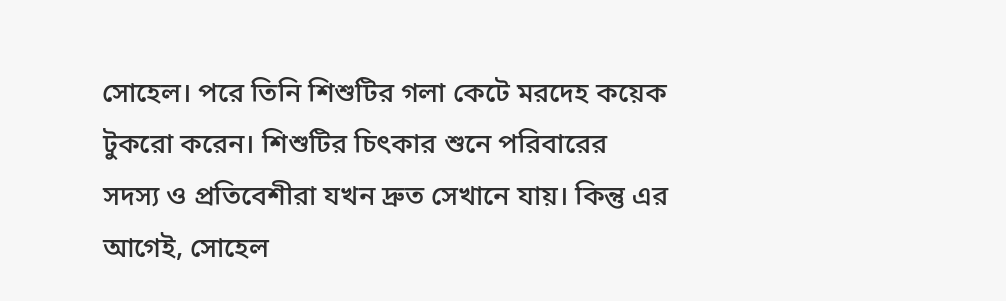সোহেল। পরে তিনি শিশুটির গলা কেটে মরদেহ কয়েক টুকরো করেন। শিশুটির চিৎকার শুনে পরিবারের সদস্য ও প্রতিবেশীরা যখন দ্রুত সেখানে যায়। কিন্তু এর আগেই, সোহেল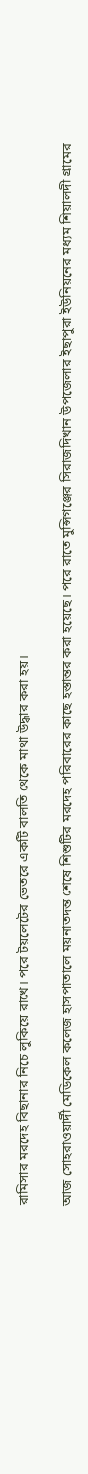রামিসার মরদেহ বিছানার নিচে লুকিয়ে রাখে। পরে টয়লেটের ভেতরে একটি বালতি থেকে মাথা উদ্ধার করা হয়।

আজ সোহরাওয়ার্দী মেডিকেল কলেজ হাসপাতালে ময়নাতদন্ত শেষে শিশুটির মরদেহ পরিবারের কাছে হস্তান্তর করা হয়েছে। পরে রাতে মুন্সিগঞ্জের সিরাজদিখান উপজেলার ইছাপুরা ইউনিয়নের মধ্যম শিয়ালদী গ্রামের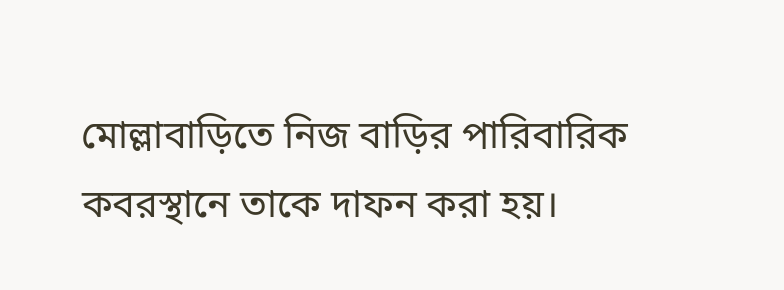মোল্লাবাড়িতে নিজ বাড়ির পারিবারিক কবরস্থানে তাকে দাফন করা হয়।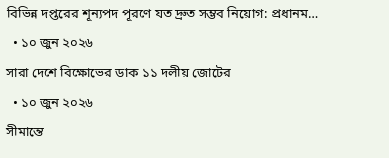বিভিন্ন দপ্তরের শূন্যপদ পূরণে যত দ্রুত সম্ভব নিয়োগ: প্রধানম…
  • ১০ জুন ২০২৬
সারা দেশে বিক্ষোভের ডাক ১১ দলীয় জোটের
  • ১০ জুন ২০২৬
সীমান্তে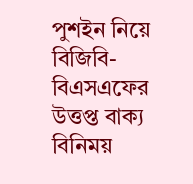পুশইন নিয়ে বিজিবি-বিএসএফের উত্তপ্ত বাক্য বিনিময়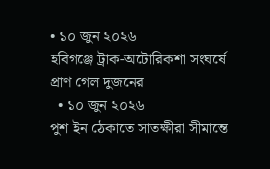• ১০ জুন ২০২৬
হবিগঞ্জে ট্রাক-অটোরিকশা সংঘর্ষে প্রাণ গেল দুজনের
  • ১০ জুন ২০২৬
পুশ ইন ঠেকাতে সাতক্ষীরা সীমান্তে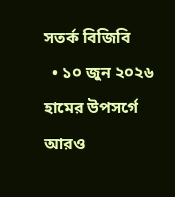সতর্ক বিজিবি
  • ১০ জুন ২০২৬
হামের উপসর্গে আরও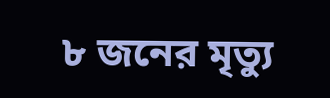৮ জনের মৃত্যু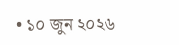• ১০ জুন ২০২৬